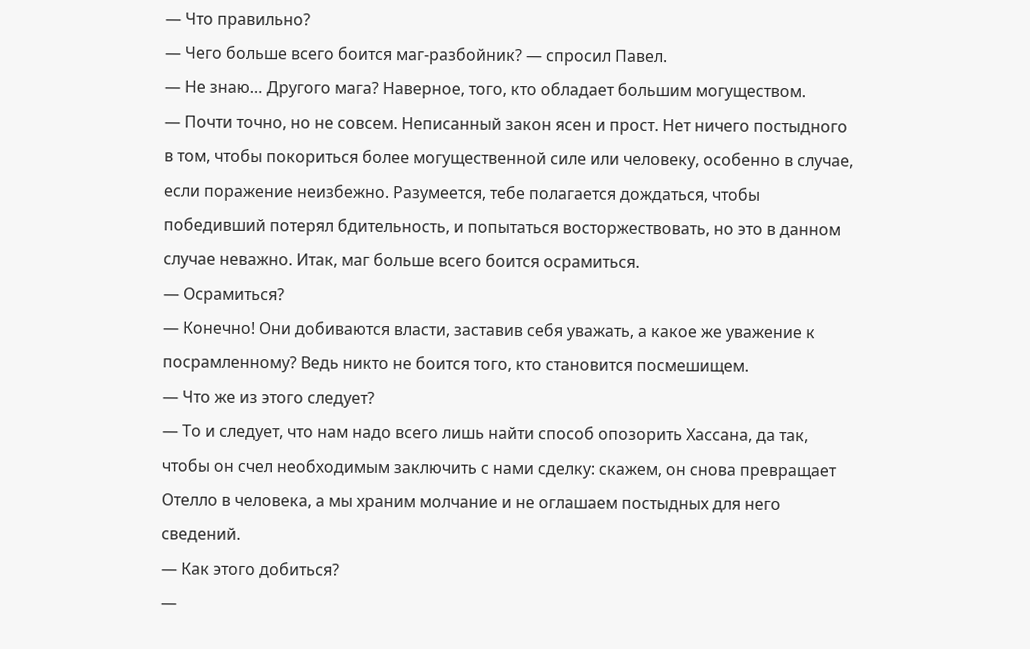— Что правильно?
— Чего больше всего боится маг-разбойник? — спросил Павел.
— Не знаю… Другого мага? Наверное, того, кто обладает большим могуществом.
— Почти точно, но не совсем. Неписанный закон ясен и прост. Нет ничего постыдного в том, чтобы покориться более могущественной силе или человеку, особенно в случае, если поражение неизбежно. Разумеется, тебе полагается дождаться, чтобы победивший потерял бдительность, и попытаться восторжествовать, но это в данном случае неважно. Итак, маг больше всего боится осрамиться.
— Осрамиться?
— Конечно! Они добиваются власти, заставив себя уважать, а какое же уважение к посрамленному? Ведь никто не боится того, кто становится посмешищем.
— Что же из этого следует?
— То и следует, что нам надо всего лишь найти способ опозорить Хассана, да так, чтобы он счел необходимым заключить с нами сделку: скажем, он снова превращает Отелло в человека, а мы храним молчание и не оглашаем постыдных для него сведений.
— Как этого добиться?
—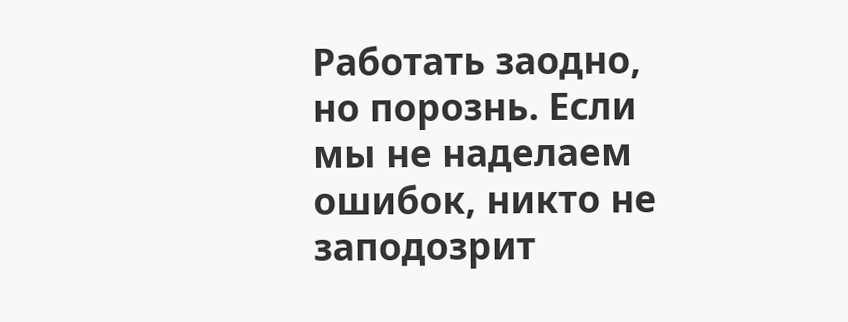Работать заодно, но порознь. Если мы не наделаем ошибок, никто не заподозрит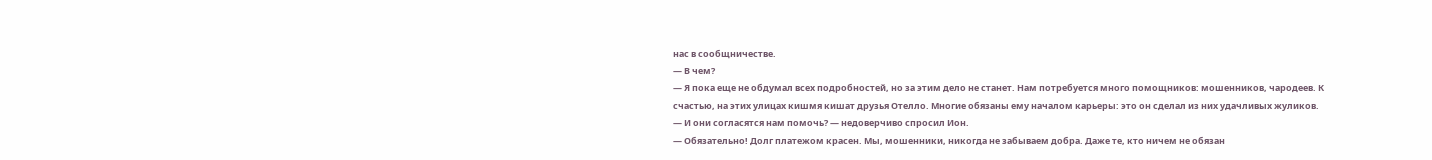нас в сообщничестве.
— В чем?
— Я пока еще не обдумал всех подробностей, но за этим дело не станет. Нам потребуется много помощников: мошенников, чародеев. К счастью, на этих улицах кишмя кишат друзья Отелло. Многие обязаны ему началом карьеры: это он сделал из них удачливых жуликов.
— И они согласятся нам помочь? — недоверчиво спросил Ион.
— Обязательно! Долг платежом красен. Мы, мошенники, никогда не забываем добра. Даже те, кто ничем не обязан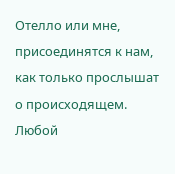Отелло или мне, присоединятся к нам, как только прослышат о происходящем. Любой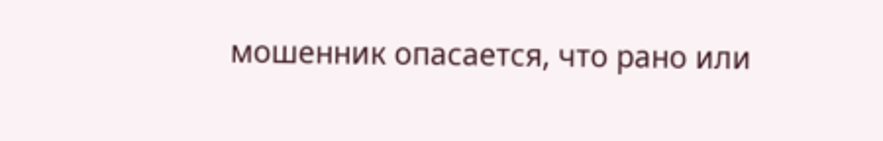мошенник опасается, что рано или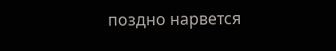поздно нарвется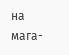на мага-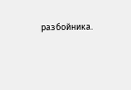разбойника.